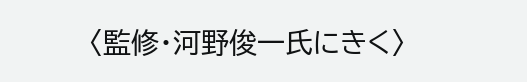〈監修・河野俊一氏にきく〉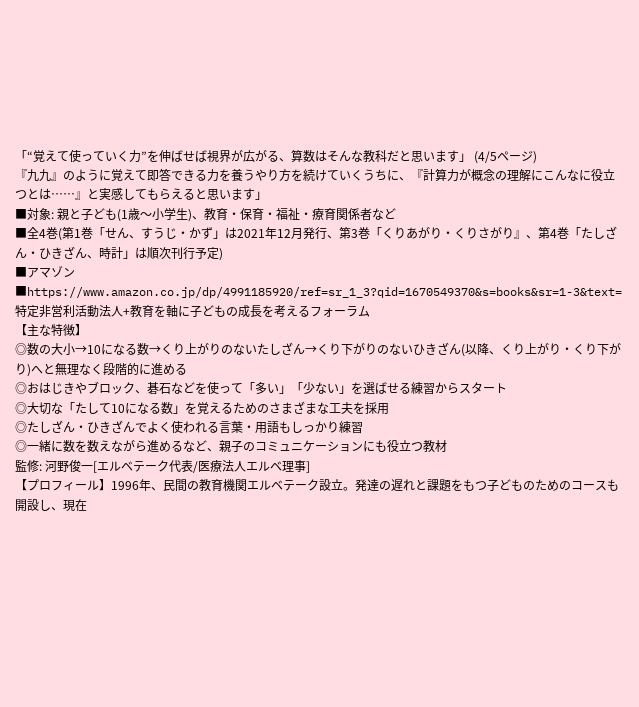「“覚えて使っていく力”を伸ばせば視界が広がる、算数はそんな教科だと思います」 (4/5ページ)
『九九』のように覚えて即答できる力を養うやり方を続けていくうちに、『計算力が概念の理解にこんなに役立つとは……』と実感してもらえると思います」
■対象: 親と子ども(1歳〜小学生)、教育・保育・福祉・療育関係者など
■全4巻(第1巻「せん、すうじ・かず」は2021年12月発行、第3巻「くりあがり・くりさがり』、第4巻「たしざん・ひきざん、時計」は順次刊行予定)
■アマゾン■https://www.amazon.co.jp/dp/4991185920/ref=sr_1_3?qid=1670549370&s=books&sr=1-3&text=特定非営利活動法人+教育を軸に子どもの成長を考えるフォーラム
【主な特徴】
◎数の大小→10になる数→くり上がりのないたしざん→くり下がりのないひきざん(以降、くり上がり・くり下がり)へと無理なく段階的に進める
◎おはじきやブロック、碁石などを使って「多い」「少ない」を選ばせる練習からスタート
◎大切な「たして10になる数」を覚えるためのさまざまな工夫を採用
◎たしざん・ひきざんでよく使われる言葉・用語もしっかり練習
◎一緒に数を数えながら進めるなど、親子のコミュニケーションにも役立つ教材
監修: 河野俊一[エルベテーク代表/医療法人エルベ理事]
【プロフィール】1996年、民間の教育機関エルベテーク設立。発達の遅れと課題をもつ子どものためのコースも開設し、現在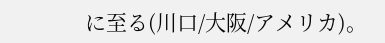に至る(川口/大阪/アメリカ)。